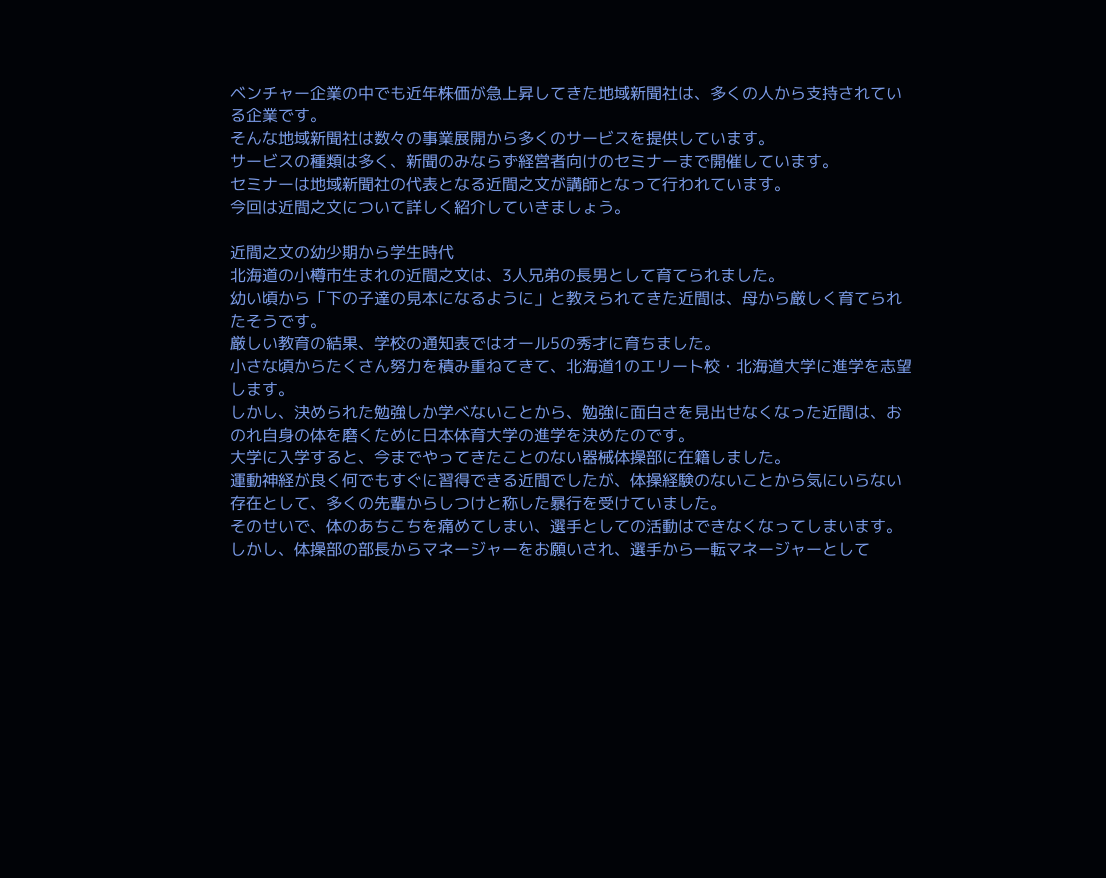ベンチャー企業の中でも近年株価が急上昇してきた地域新聞社は、多くの人から支持されている企業です。
そんな地域新聞社は数々の事業展開から多くのサービスを提供しています。
サービスの種類は多く、新聞のみならず経営者向けのセミナーまで開催しています。
セミナーは地域新聞社の代表となる近間之文が講師となって行われています。
今回は近間之文について詳しく紹介していきましょう。

近間之文の幼少期から学生時代
北海道の小樽市生まれの近間之文は、3人兄弟の長男として育てられました。
幼い頃から「下の子達の見本になるように」と教えられてきた近間は、母から厳しく育てられたそうです。
厳しい教育の結果、学校の通知表ではオール5の秀才に育ちました。
小さな頃からたくさん努力を積み重ねてきて、北海道1のエリート校・北海道大学に進学を志望します。
しかし、決められた勉強しか学べないことから、勉強に面白さを見出せなくなった近間は、おのれ自身の体を磨くために日本体育大学の進学を決めたのです。
大学に入学すると、今までやってきたことのない器械体操部に在籍しました。
運動神経が良く何でもすぐに習得できる近間でしたが、体操経験のないことから気にいらない存在として、多くの先輩からしつけと称した暴行を受けていました。
そのせいで、体のあちこちを痛めてしまい、選手としての活動はできなくなってしまいます。
しかし、体操部の部長からマネージャーをお願いされ、選手から一転マネージャーとして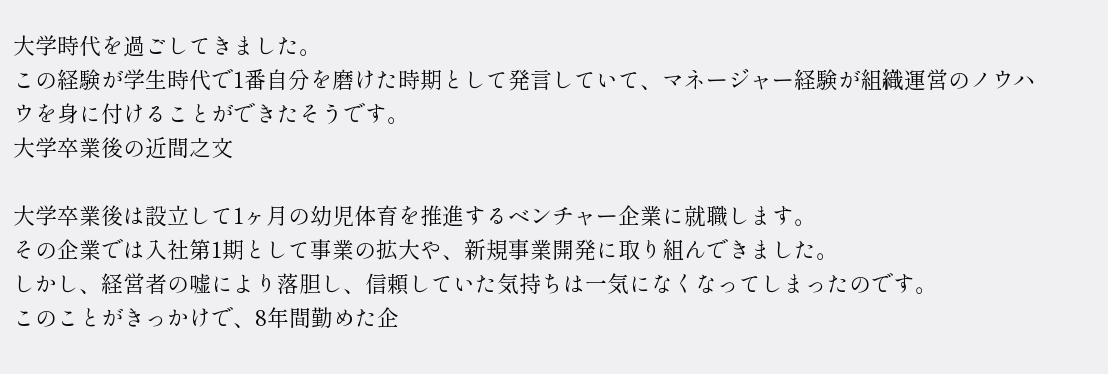大学時代を過ごしてきました。
この経験が学生時代で1番自分を磨けた時期として発言していて、マネージャー経験が組織運営のノウハウを身に付けることができたそうです。
大学卒業後の近間之文

大学卒業後は設立して1ヶ月の幼児体育を推進するベンチャー企業に就職します。
その企業では入社第1期として事業の拡大や、新規事業開発に取り組んできました。
しかし、経営者の嘘により落胆し、信頼していた気持ちは一気になくなってしまったのです。
このことがきっかけで、8年間勤めた企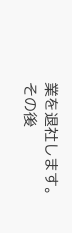業を退社します。
その後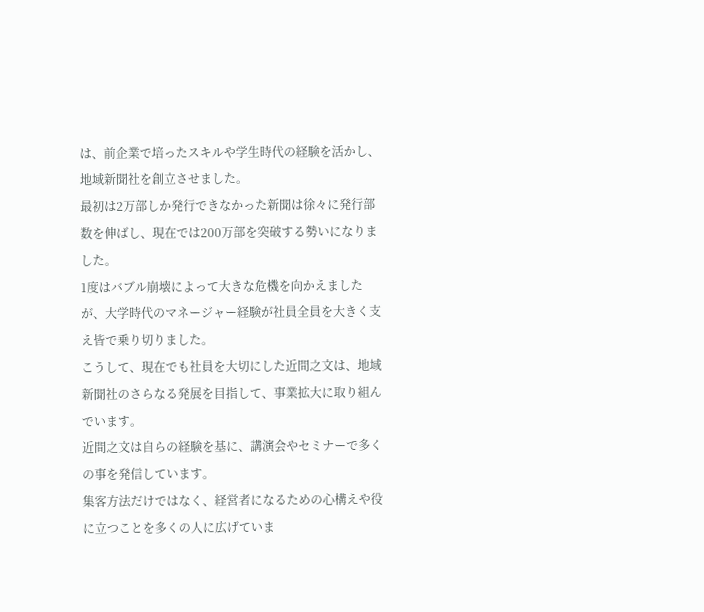は、前企業で培ったスキルや学生時代の経験を活かし、地域新聞社を創立させました。
最初は2万部しか発行できなかった新聞は徐々に発行部数を伸ばし、現在では200万部を突破する勢いになりました。
1度はバブル崩壊によって大きな危機を向かえましたが、大学時代のマネージャー経験が社員全員を大きく支え皆で乗り切りました。
こうして、現在でも社員を大切にした近間之文は、地域新聞社のさらなる発展を目指して、事業拡大に取り組んでいます。
近間之文は自らの経験を基に、講演会やセミナーで多くの事を発信しています。
集客方法だけではなく、経営者になるための心構えや役に立つことを多くの人に広げていま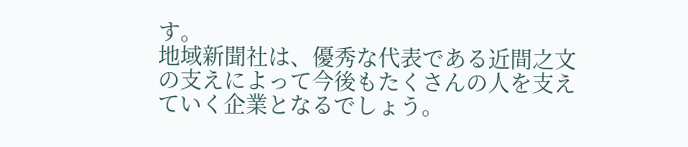す。
地域新聞社は、優秀な代表である近間之文の支えによって今後もたくさんの人を支えていく企業となるでしょう。